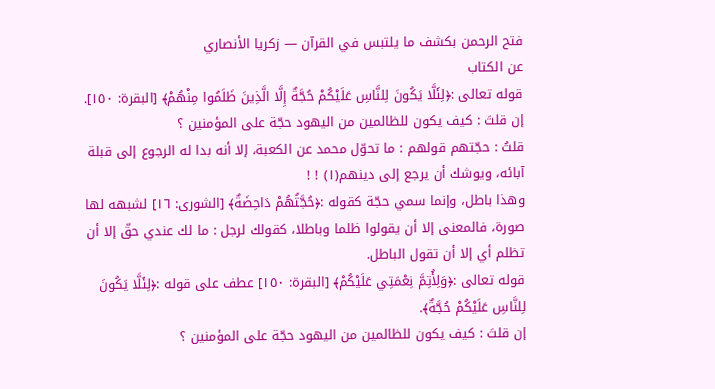فتح الرحمن بكشف ما يلتبس في القرآن — زكريا الأنصاري
عن الكتاب
قوله تعالى :﴿لِئَلَّا يَكُونَ لِلنَّاسِ عَلَيْكُمْ حُجَّةٌ إِلَّا الَّذِينَ ظَلَمُوا مِنْهُمْ﴾ [البقرة: ١٥٠].
إن قلتَ : كيف يكون للظالمين من اليهود حجّة على المؤمنين ؟
قلتُ : حجّتهم قولهم : ما تحوّل محمد عن الكعبة، إلا أنه بدا له الرجوع إلى قبلة آبائه، ويوشك أن يرجع إلى دينهم(١) ! !
وهذا باطل، وإنما سمي حجّة كقوله :﴿حُجَّتُهُمْ دَاحِضَةٌ﴾ [الشورى: ١٦] لشبهه لها صورة، فالمعنى إلا أن يقولوا ظلما وباطلا، كقولك لرجل : ما لك عندي حقّ إلا أن تظلم أي إلا أن تقول الباطل.
قوله تعالى :﴿وَلِأُتِمَّ نِعْمَتِي عَلَيْكُمْ﴾ [البقرة: ١٥٠] عطف على قوله :﴿لِئَلَّا يَكُونَ لِلنَّاسِ عَلَيْكُمْ حُجَّةٌ﴾.
إن قلتَ : كيف يكون للظالمين من اليهود حجّة على المؤمنين ؟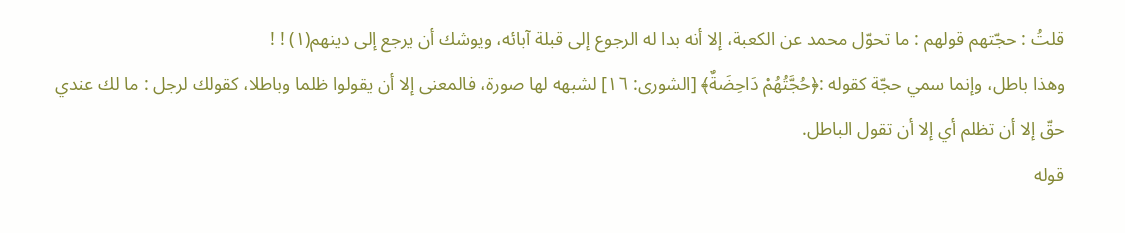قلتُ : حجّتهم قولهم : ما تحوّل محمد عن الكعبة، إلا أنه بدا له الرجوع إلى قبلة آبائه، ويوشك أن يرجع إلى دينهم(١) ! !
وهذا باطل، وإنما سمي حجّة كقوله :﴿حُجَّتُهُمْ دَاحِضَةٌ﴾ [الشورى: ١٦] لشبهه لها صورة، فالمعنى إلا أن يقولوا ظلما وباطلا، كقولك لرجل : ما لك عندي حقّ إلا أن تظلم أي إلا أن تقول الباطل.
قوله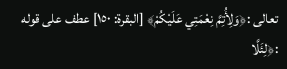تعالى :﴿وَلِأُتِمَّ نِعْمَتِي عَلَيْكُمْ﴾ [البقرة: ١٥٠] عطف على قوله :﴿لِئَلَّا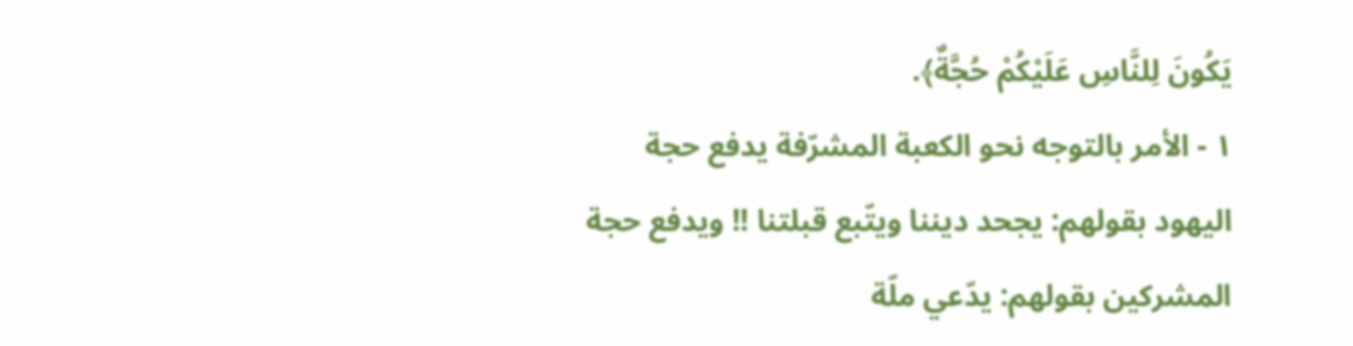يَكُونَ لِلنَّاسِ عَلَيْكُمْ حُجَّةٌ﴾.
١ - الأمر بالتوجه نحو الكعبة المشرّفة يدفع حجة اليهود بقولهم: يجحد ديننا ويتّبع قبلتنا !! ويدفع حجة المشركين بقولهم: يدّعي ملّة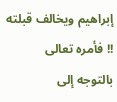إبراهيم ويخالف قبلته !! فأمره تعالى بالتوجه إلى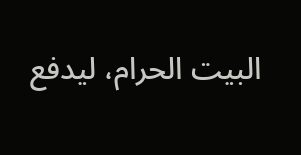البيت الحرام، ليدفع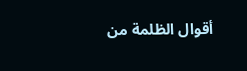أقوال الظلمة من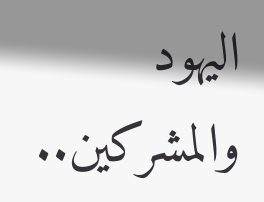اليهود والمشركين..